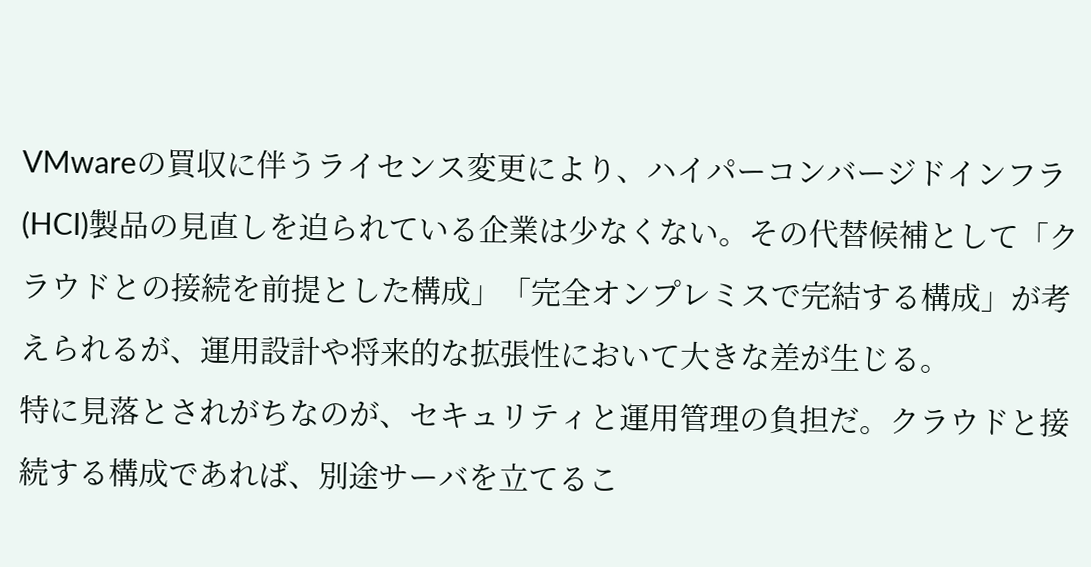VMwareの買収に伴うライセンス変更により、ハイパーコンバージドインフラ(HCI)製品の見直しを迫られている企業は少なくない。その代替候補として「クラウドとの接続を前提とした構成」「完全オンプレミスで完結する構成」が考えられるが、運用設計や将来的な拡張性において大きな差が生じる。
特に見落とされがちなのが、セキュリティと運用管理の負担だ。クラウドと接続する構成であれば、別途サーバを立てるこ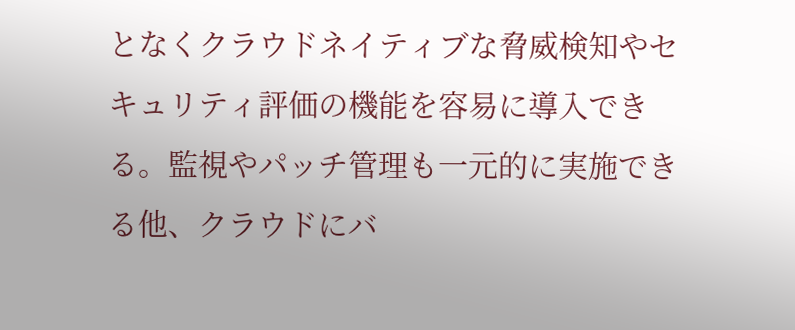となくクラウドネイティブな脅威検知やセキュリティ評価の機能を容易に導入できる。監視やパッチ管理も一元的に実施できる他、クラウドにバ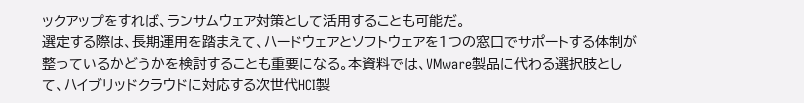ックアップをすれば、ランサムウェア対策として活用することも可能だ。
選定する際は、長期運用を踏まえて、ハードウェアとソフトウェアを1つの窓口でサポートする体制が整っているかどうかを検討することも重要になる。本資料では、VMware製品に代わる選択肢として、ハイブリッドクラウドに対応する次世代HCI製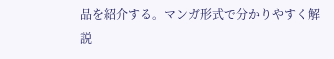品を紹介する。マンガ形式で分かりやすく解説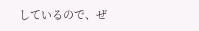しているので、ぜ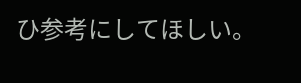ひ参考にしてほしい。